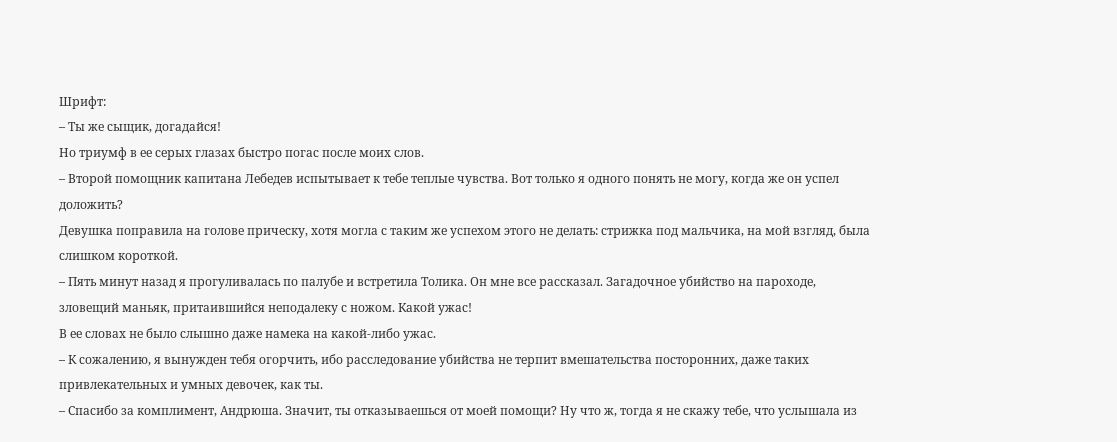Шрифт:
– Ты же сыщик, догадайся!
Но триумф в ее серых глазах быстро погас после моих слов.
– Второй помощник капитана Лебедев испытывает к тебе теплые чувства. Вот только я одного понять не могу, когда же он успел доложить?
Девушка поправила на голове прическу, хотя могла с таким же успехом этого не делать: стрижка под мальчика, на мой взгляд, была слишком короткой.
– Пять минут назад я прогуливалась по палубе и встретила Толика. Он мне все рассказал. Загадочное убийство на пароходе, зловещий маньяк, притаившийся неподалеку с ножом. Какой ужас!
В ее словах не было слышно даже намека на какой-либо ужас.
– К сожалению, я вынужден тебя огорчить, ибо расследование убийства не терпит вмешательства посторонних, даже таких привлекательных и умных девочек, как ты.
– Спасибо за комплимент, Андрюша. Значит, ты отказываешься от моей помощи? Ну что ж, тогда я не скажу тебе, что услышала из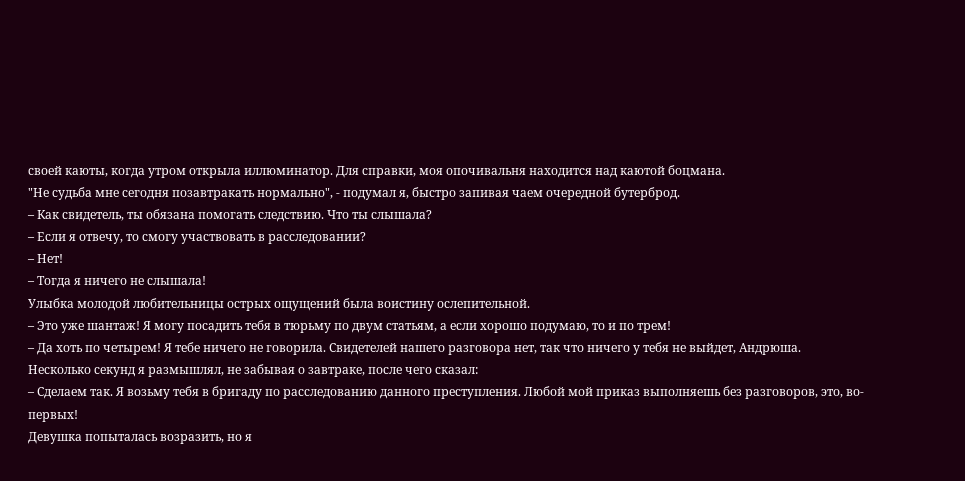своей каюты, когда утром открыла иллюминатор. Для справки, моя опочивальня находится над каютой боцмана.
"Не судьба мне сегодня позавтракать нормально", - подумал я, быстро запивая чаем очередной бутерброд.
– Как свидетель, ты обязана помогать следствию. Что ты слышала?
– Если я отвечу, то смогу участвовать в расследовании?
– Нет!
– Тогда я ничего не слышала!
Улыбка молодой любительницы острых ощущений была воистину ослепительной.
– Это уже шантаж! Я могу посадить тебя в тюрьму по двум статьям, а если хорошо подумаю, то и по трем!
– Да хоть по четырем! Я тебе ничего не говорила. Свидетелей нашего разговора нет, так что ничего у тебя не выйдет, Андрюша.
Несколько секунд я размышлял, не забывая о завтраке, после чего сказал:
– Сделаем так. Я возьму тебя в бригаду по расследованию данного преступления. Любой мой приказ выполняешь без разговоров, это, во-первых!
Девушка попыталась возразить, но я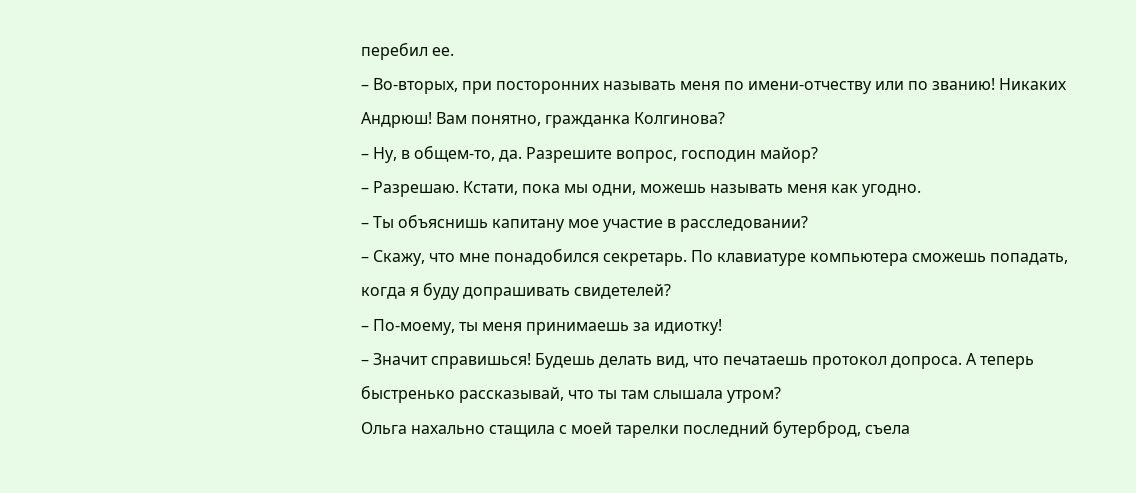перебил ее.
– Во-вторых, при посторонних называть меня по имени-отчеству или по званию! Никаких Андрюш! Вам понятно, гражданка Колгинова?
– Ну, в общем-то, да. Разрешите вопрос, господин майор?
– Разрешаю. Кстати, пока мы одни, можешь называть меня как угодно.
– Ты объяснишь капитану мое участие в расследовании?
– Скажу, что мне понадобился секретарь. По клавиатуре компьютера сможешь попадать, когда я буду допрашивать свидетелей?
– По-моему, ты меня принимаешь за идиотку!
– Значит справишься! Будешь делать вид, что печатаешь протокол допроса. А теперь быстренько рассказывай, что ты там слышала утром?
Ольга нахально стащила с моей тарелки последний бутерброд, съела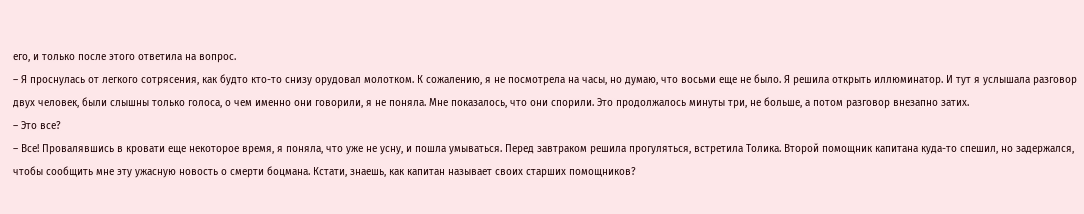его, и только после этого ответила на вопрос.
– Я проснулась от легкого сотрясения, как будто кто-то снизу орудовал молотком. К сожалению, я не посмотрела на часы, но думаю, что восьми еще не было. Я решила открыть иллюминатор. И тут я услышала разговор двух человек, были слышны только голоса, о чем именно они говорили, я не поняла. Мне показалось, что они спорили. Это продолжалось минуты три, не больше, а потом разговор внезапно затих.
– Это все?
– Все! Провалявшись в кровати еще некоторое время, я поняла, что уже не усну, и пошла умываться. Перед завтраком решила прогуляться, встретила Толика. Второй помощник капитана куда-то спешил, но задержался, чтобы сообщить мне эту ужасную новость о смерти боцмана. Кстати, знаешь, как капитан называет своих старших помощников?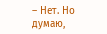– Нет. Но думаю,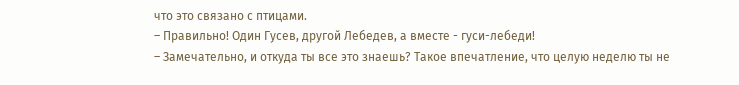что это связано с птицами.
– Правильно! Один Гусев, другой Лебедев, а вместе - гуси-лебеди!
– Замечательно, и откуда ты все это знаешь? Такое впечатление, что целую неделю ты не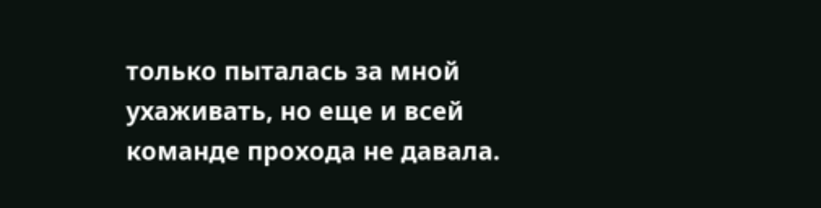только пыталась за мной ухаживать, но еще и всей команде прохода не давала.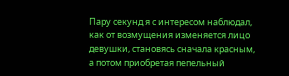Пару секунд я с интересом наблюдал, как от возмущения изменяется лицо девушки, становясь сначала красным, а потом приобретая пепельный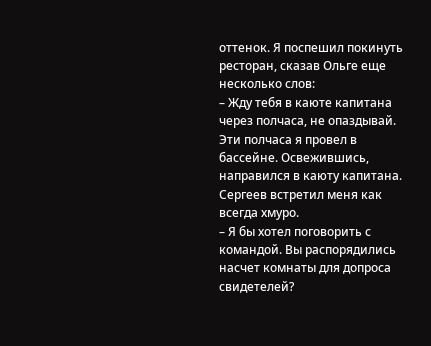оттенок. Я поспешил покинуть ресторан, сказав Ольге еще несколько слов:
– Жду тебя в каюте капитана через полчаса, не опаздывай.
Эти полчаса я провел в бассейне. Освежившись, направился в каюту капитана.
Сергеев встретил меня как всегда хмуро.
– Я бы хотел поговорить с командой. Вы распорядились насчет комнаты для допроса свидетелей?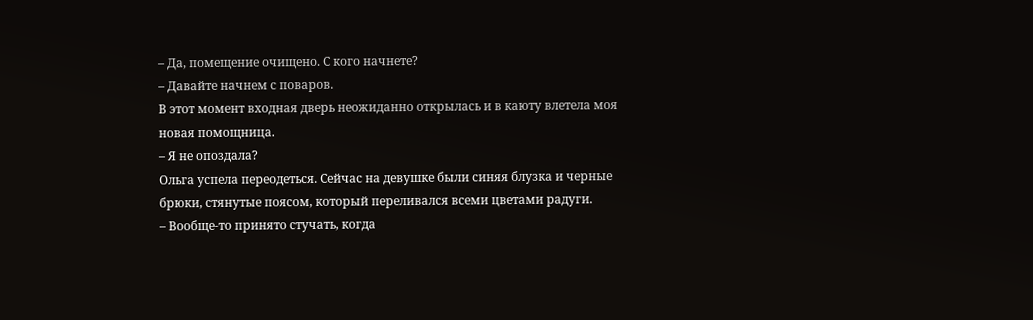– Да, помещение очищено. С кого начнете?
– Давайте начнем с поваров.
В этот момент входная дверь неожиданно открылась и в каюту влетела моя новая помощница.
– Я не опоздала?
Ольга успела переодеться. Сейчас на девушке были синяя блузка и черные брюки, стянутые поясом, который переливался всеми цветами радуги.
– Вообще-то принято стучать, когда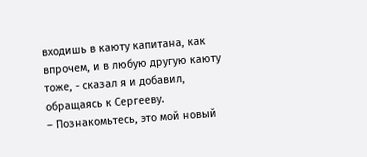входишь в каюту капитана, как впрочем, и в любую другую каюту тоже, - сказал я и добавил, обращаясь к Сергееву.
– Познакомьтесь, это мой новый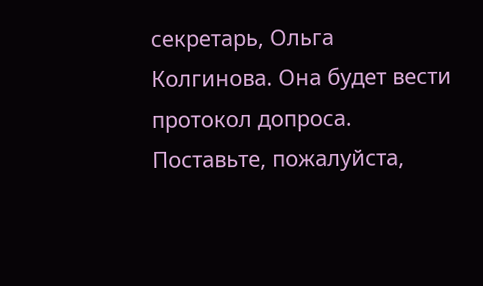секретарь, Ольга Колгинова. Она будет вести протокол допроса. Поставьте, пожалуйста,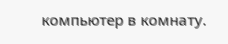компьютер в комнату.